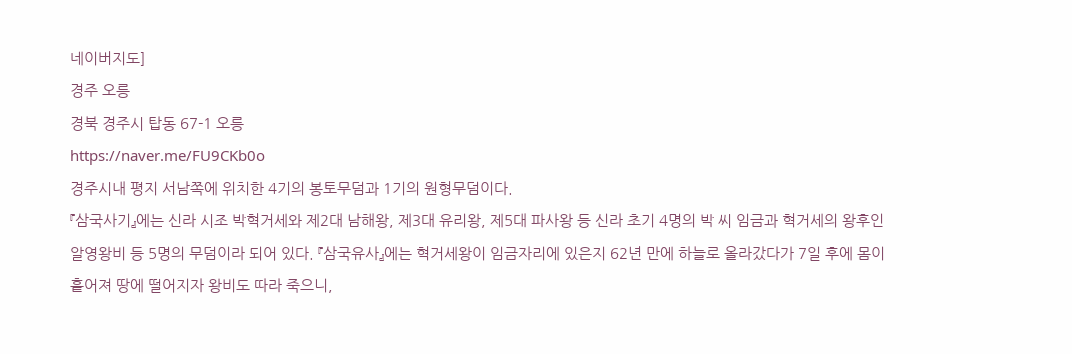네이버지도]
경주 오릉
경북 경주시 탑동 67-1 오릉
https://naver.me/FU9CKb0o
경주시내 평지 서남쪽에 위치한 4기의 봉토무덤과 1기의 원형무덤이다.
『삼국사기』에는 신라 시조 박혁거세와 제2대 남해왕, 제3대 유리왕, 제5대 파사왕 등 신라 초기 4명의 박 씨 임금과 혁거세의 왕후인 알영왕비 등 5명의 무덤이라 되어 있다. 『삼국유사』에는 혁거세왕이 임금자리에 있은지 62년 만에 하늘로 올라갔다가 7일 후에 몸이 흩어져 땅에 떨어지자 왕비도 따라 죽으니,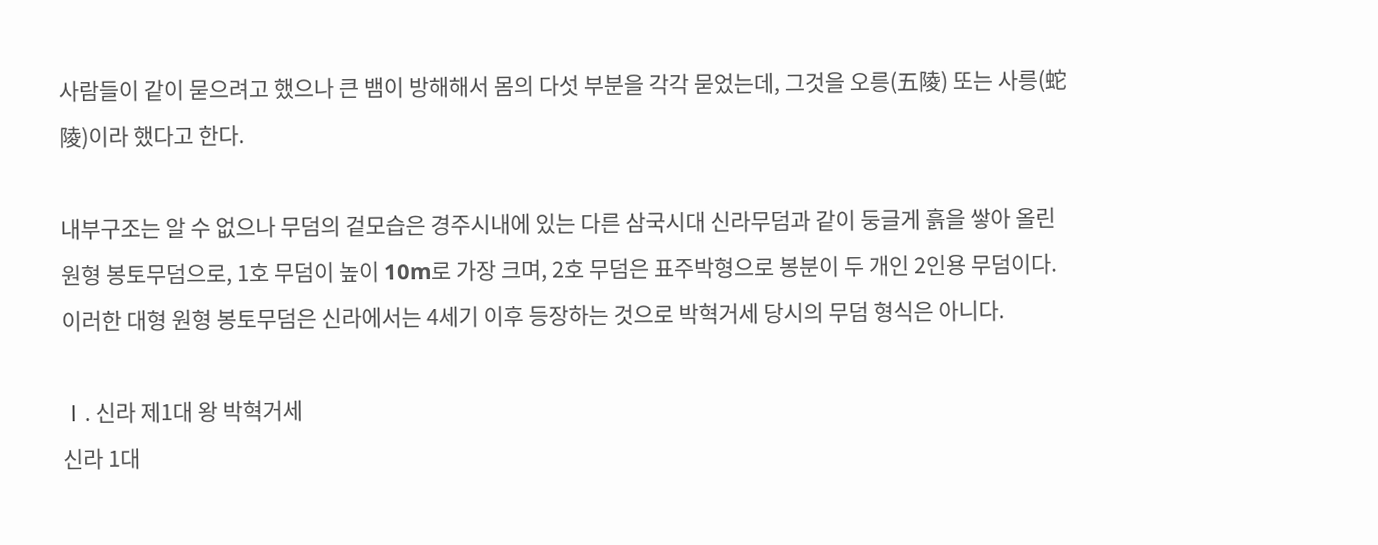사람들이 같이 묻으려고 했으나 큰 뱀이 방해해서 몸의 다섯 부분을 각각 묻었는데, 그것을 오릉(五陵) 또는 사릉(蛇陵)이라 했다고 한다.

내부구조는 알 수 없으나 무덤의 겉모습은 경주시내에 있는 다른 삼국시대 신라무덤과 같이 둥글게 흙을 쌓아 올린 원형 봉토무덤으로, 1호 무덤이 높이 10m로 가장 크며, 2호 무덤은 표주박형으로 봉분이 두 개인 2인용 무덤이다. 이러한 대형 원형 봉토무덤은 신라에서는 4세기 이후 등장하는 것으로 박혁거세 당시의 무덤 형식은 아니다.

Ⅰ. 신라 제1대 왕 박혁거세
신라 1대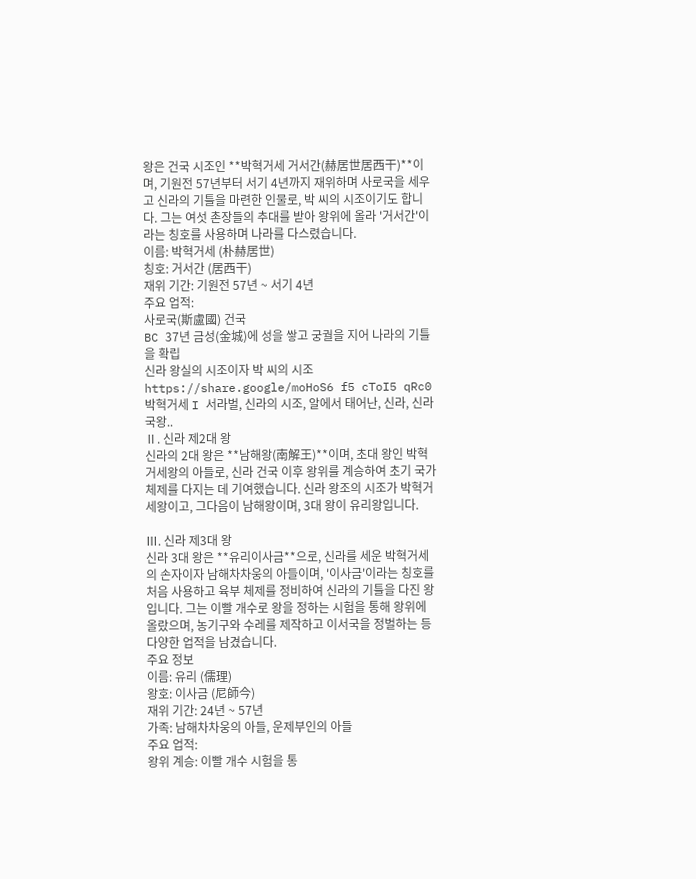왕은 건국 시조인 **박혁거세 거서간(赫居世居西干)**이며, 기원전 57년부터 서기 4년까지 재위하며 사로국을 세우고 신라의 기틀을 마련한 인물로, 박 씨의 시조이기도 합니다. 그는 여섯 촌장들의 추대를 받아 왕위에 올라 '거서간'이라는 칭호를 사용하며 나라를 다스렸습니다.
이름: 박혁거세 (朴赫居世)
칭호: 거서간 (居西干)
재위 기간: 기원전 57년 ~ 서기 4년
주요 업적:
사로국(斯盧國) 건국
BC 37년 금성(金城)에 성을 쌓고 궁궐을 지어 나라의 기틀을 확립
신라 왕실의 시조이자 박 씨의 시조
https://share.google/moHoS6 f5 cToI5 qRc0
박혁거세 I 서라벌, 신라의 시조, 알에서 태어난, 신라, 신라 국왕..
Ⅱ. 신라 제2대 왕
신라의 2대 왕은 **남해왕(南解王)**이며, 초대 왕인 박혁거세왕의 아들로, 신라 건국 이후 왕위를 계승하여 초기 국가 체제를 다지는 데 기여했습니다. 신라 왕조의 시조가 박혁거세왕이고, 그다음이 남해왕이며, 3대 왕이 유리왕입니다.

Ⅲ. 신라 제3대 왕
신라 3대 왕은 **유리이사금**으로, 신라를 세운 박혁거세의 손자이자 남해차차웅의 아들이며, '이사금'이라는 칭호를 처음 사용하고 육부 체제를 정비하여 신라의 기틀을 다진 왕입니다. 그는 이빨 개수로 왕을 정하는 시험을 통해 왕위에 올랐으며, 농기구와 수레를 제작하고 이서국을 정벌하는 등 다양한 업적을 남겼습니다.
주요 정보
이름: 유리 (儒理)
왕호: 이사금 (尼師今)
재위 기간: 24년 ~ 57년
가족: 남해차차웅의 아들, 운제부인의 아들
주요 업적:
왕위 계승: 이빨 개수 시험을 통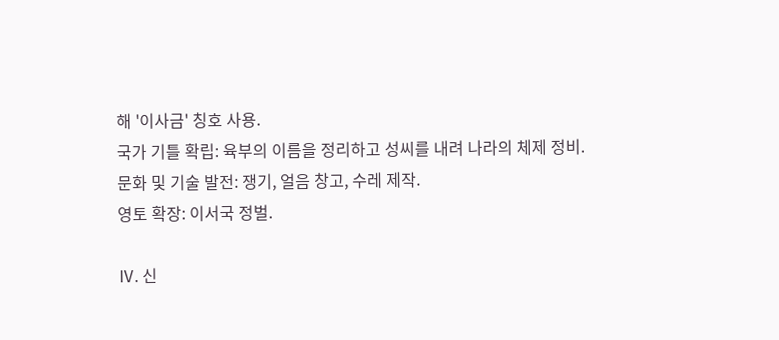해 '이사금' 칭호 사용.
국가 기틀 확립: 육부의 이름을 정리하고 성씨를 내려 나라의 체제 정비.
문화 및 기술 발전: 쟁기, 얼음 창고, 수레 제작.
영토 확장: 이서국 정벌.

Ⅳ. 신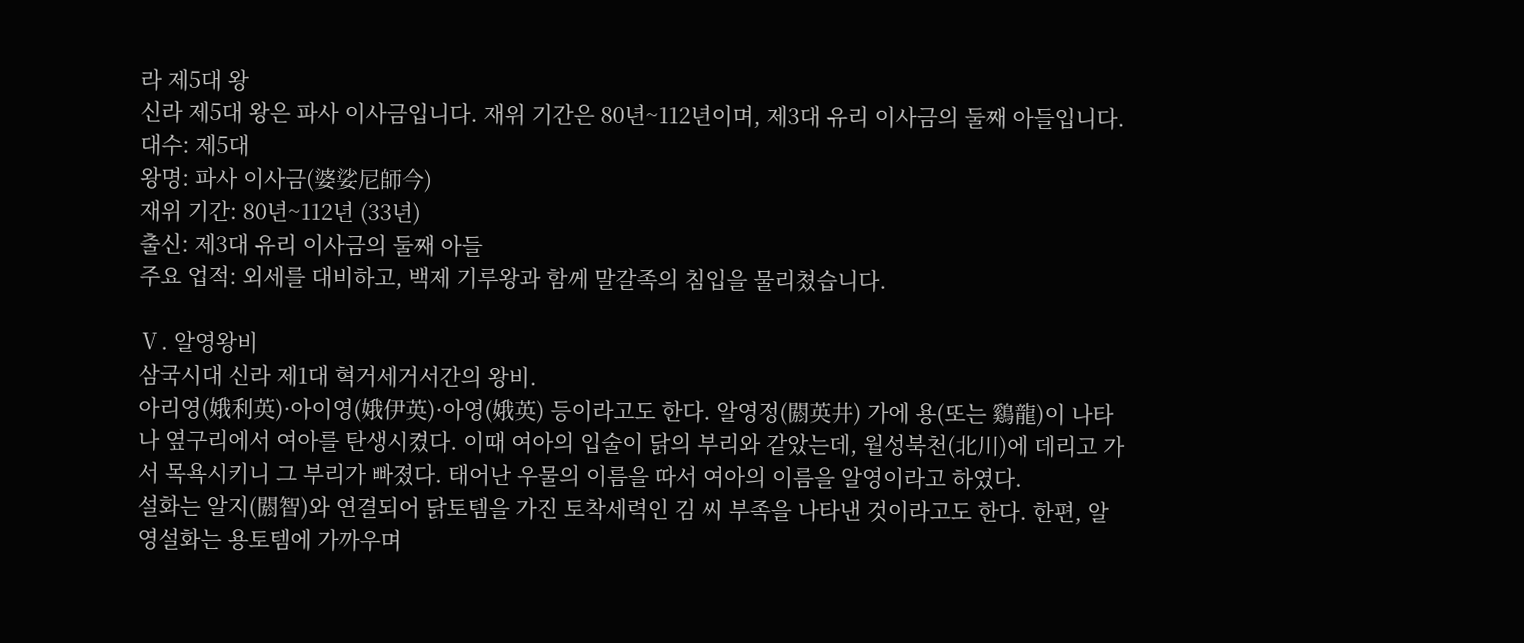라 제5대 왕
신라 제5대 왕은 파사 이사금입니다. 재위 기간은 80년~112년이며, 제3대 유리 이사금의 둘째 아들입니다.
대수: 제5대
왕명: 파사 이사금(婆娑尼師今)
재위 기간: 80년~112년 (33년)
출신: 제3대 유리 이사금의 둘째 아들
주요 업적: 외세를 대비하고, 백제 기루왕과 함께 말갈족의 침입을 물리쳤습니다.

Ⅴ. 알영왕비
삼국시대 신라 제1대 혁거세거서간의 왕비.
아리영(娥利英)·아이영(娥伊英)·아영(娥英) 등이라고도 한다. 알영정(閼英井) 가에 용(또는 鷄龍)이 나타나 옆구리에서 여아를 탄생시켰다. 이때 여아의 입술이 닭의 부리와 같았는데, 월성북천(北川)에 데리고 가서 목욕시키니 그 부리가 빠졌다. 태어난 우물의 이름을 따서 여아의 이름을 알영이라고 하였다.
설화는 알지(閼智)와 연결되어 닭토템을 가진 토착세력인 김 씨 부족을 나타낸 것이라고도 한다. 한편, 알영설화는 용토템에 가까우며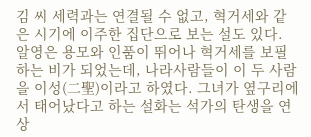김 씨 세력과는 연결될 수 없고, 혁거세와 같은 시기에 이주한 집단으로 보는 설도 있다.
알영은 용모와 인품이 뛰어나 혁거세를 보필하는 비가 되었는데, 나라사람들이 이 두 사람을 이성(二聖)이라고 하였다. 그녀가 옆구리에서 태어났다고 하는 설화는 석가의 탄생을 연상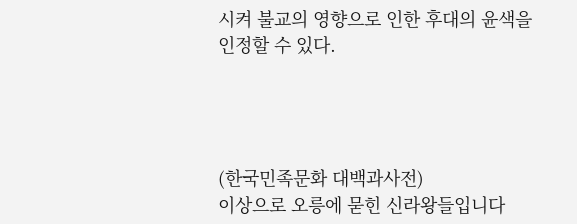시켜 불교의 영향으로 인한 후대의 윤색을 인정할 수 있다.




(한국민족문화 대백과사전)
이상으로 오릉에 묻힌 신라왕들입니다